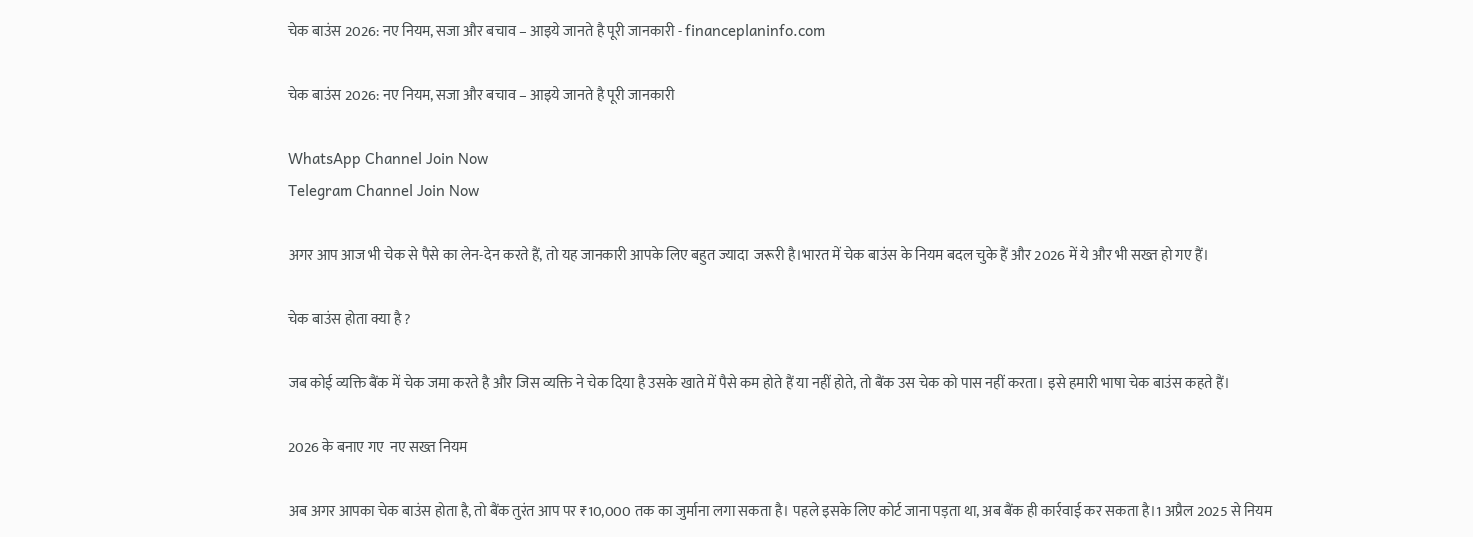चेक बाउंस 2026: नए नियम, सजा और बचाव – आइये जानते है पूरी जानकारी - financeplaninfo.com

चेक बाउंस 2026: नए नियम, सजा और बचाव – आइये जानते है पूरी जानकारी

WhatsApp Channel Join Now
Telegram Channel Join Now

अगर आप आज भी चेक से पैसे का लेन-देन करते हैं, तो यह जानकारी आपके लिए बहुत ज्यादा  जरूरी है।भारत में चेक बाउंस के नियम बदल चुके हैं और 2026 में ये और भी सख्त हो गए हैं।

चेक बाउंस होता क्या है ?

जब कोई व्यक्ति बैंक में चेक जमा करते है और जिस व्यक्ति ने चेक दिया है उसके खाते में पैसे कम होते हैं या नहीं होते, तो बैंक उस चेक को पास नहीं करता। इसे हमारी भाषा चेक बाउंस कहते हैं।

2026 के बनाए गए  नए सख्त नियम

अब अगर आपका चेक बाउंस होता है, तो बैंक तुरंत आप पर ₹10,000 तक का जुर्माना लगा सकता है। पहले इसके लिए कोर्ट जाना पड़ता था, अब बैंक ही कार्रवाई कर सकता है।1 अप्रैल 2025 से नियम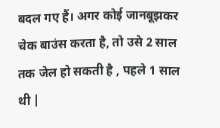बदल गए हैं। अगर कोई जानबूझकर चेक बाउंस करता है, तो उसे 2 साल तक जेल हो सकती है , पहले 1 साल थी |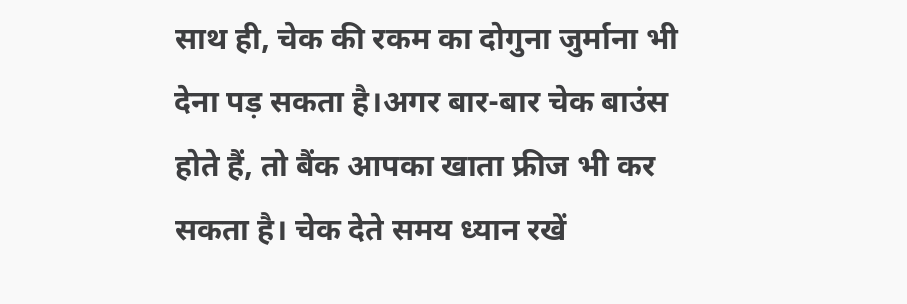साथ ही, चेक की रकम का दोगुना जुर्माना भी देना पड़ सकता है।अगर बार-बार चेक बाउंस होते हैं, तो बैंक आपका खाता फ्रीज भी कर सकता है। चेक देते समय ध्यान रखें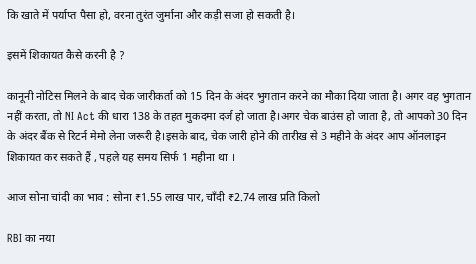कि खाते में पर्याप्त पैसा हो, वरना तुरंत जुर्माना और कड़ी सजा हो सकती है।

इसमें शिकायत कैसे करनी है ?

कानूनी नोटिस मिलने के बाद चेक जारीकर्ता को 15 दिन के अंदर भुगतान करने का मौका दिया जाता है। अगर वह भुगतान नहीं करता, तो NI Act की धारा 138 के तहत मुकदमा दर्ज हो जाता है।अगर चेक बाउंस हो जाता है, तो आपको 30 दिन के अंदर बैंक से रिटर्न मेमो लेना जरूरी है।इसके बाद, चेक जारी होने की तारीख से 3 महीने के अंदर आप ऑनलाइन शिकायत कर सकते हैं , पहले यह समय सिर्फ 1 महीना था ।

आज सोना चांदी का भाव : सोना ₹1.55 लाख पार, चाँदी ₹2.74 लाख प्रति किलो

RBI का नया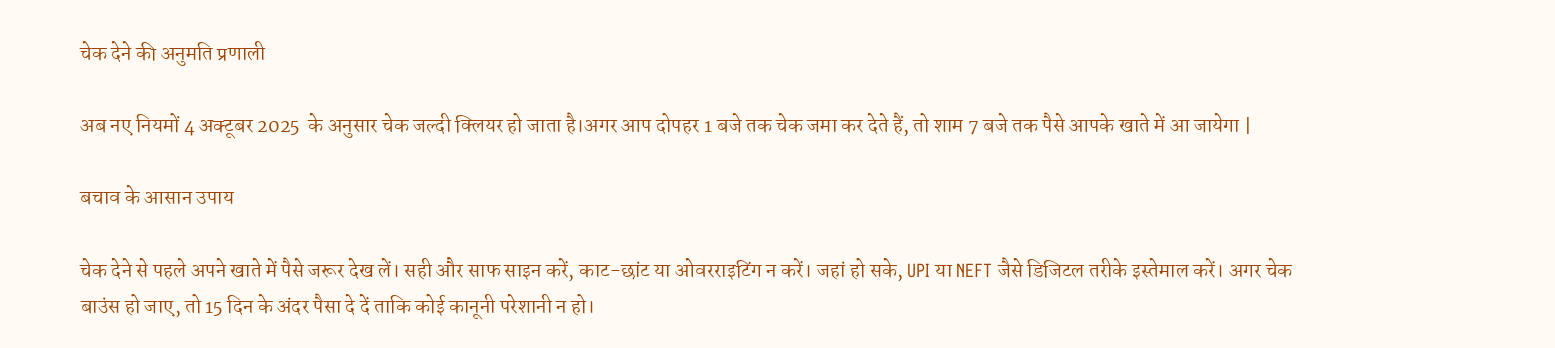चेक देने की अनुमति प्रणाली

अब नए नियमों 4 अक्टूबर 2025  के अनुसार चेक जल्दी क्लियर हो जाता है।अगर आप दोपहर 1 बजे तक चेक जमा कर देते हैं, तो शाम 7 बजे तक पैसे आपके खाते में आ जायेगा |

बचाव के आसान उपाय

चेक देने से पहले अपने खाते में पैसे जरूर देख लें। सही और साफ साइन करें, काट-छांट या ओवरराइटिंग न करें। जहां हो सके, UPI या NEFT जैसे डिजिटल तरीके इस्तेमाल करें। अगर चेक बाउंस हो जाए, तो 15 दिन के अंदर पैसा दे दें ताकि कोई कानूनी परेशानी न हो।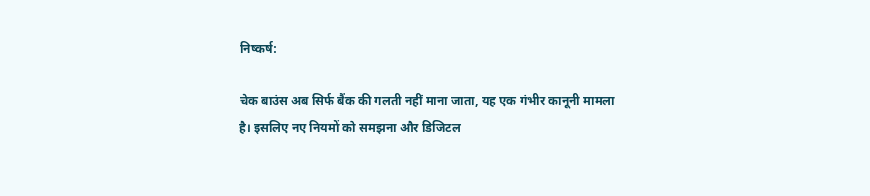निष्कर्ष:

चेक बाउंस अब सिर्फ बैंक की गलती नहीं माना जाता, यह एक गंभीर कानूनी मामला है। इसलिए नए नियमों को समझना और डिजिटल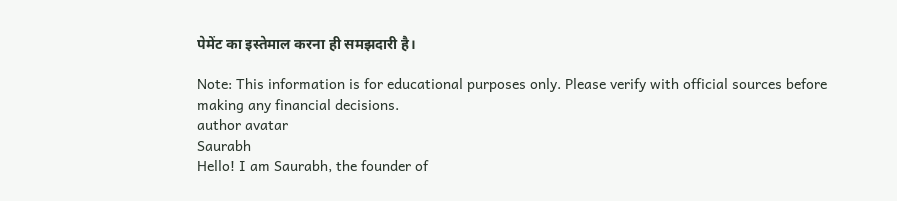पेमेंट का इस्तेमाल करना ही समझदारी है।

Note: This information is for educational purposes only. Please verify with official sources before making any financial decisions.
author avatar
Saurabh
Hello! I am Saurabh, the founder of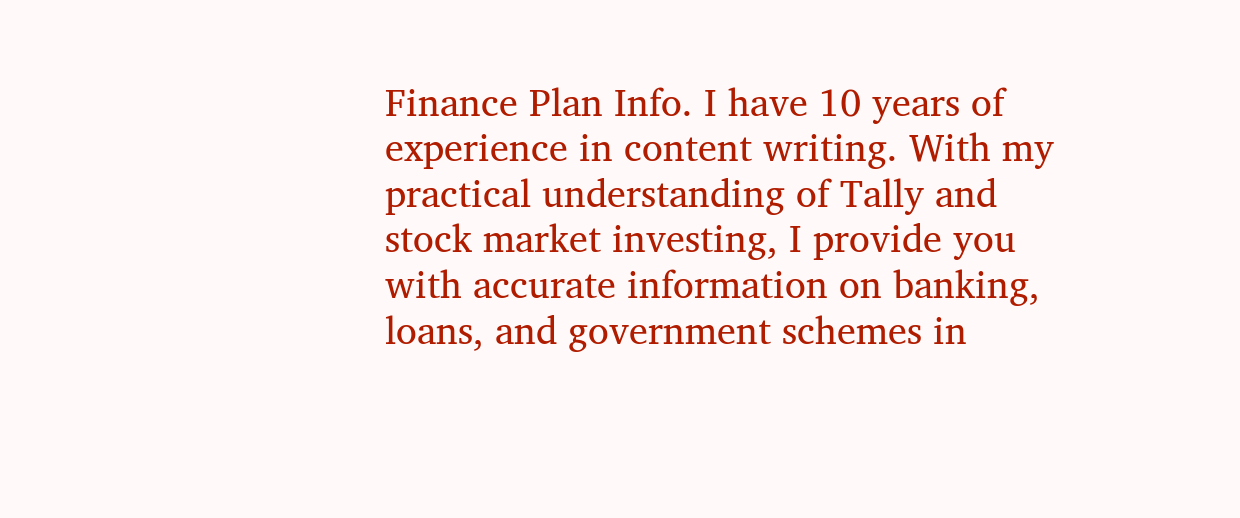Finance Plan Info. I have 10 years of experience in content writing. With my practical understanding of Tally and stock market investing, I provide you with accurate information on banking, loans, and government schemes in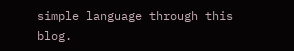simple language through this blog.